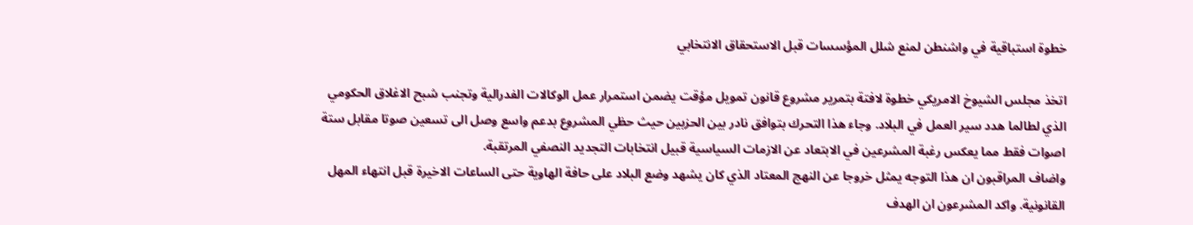خطوة استباقية في واشنطن لمنع شلل المؤسسات قبل الاستحقاق الانتخابي

اتخذ مجلس الشيوخ الامريكي خطوة لافتة بتمرير مشروع قانون تمويل مؤقت يضمن استمرار عمل الوكالات الفدرالية وتجنب شبح الاغلاق الحكومي الذي لطالما هدد سير العمل في البلاد. وجاء هذا التحرك بتوافق نادر بين الحزبين حيث حظي المشروع بدعم واسع وصل الى تسعين صوتا مقابل ستة اصوات فقط مما يعكس رغبة المشرعين في الابتعاد عن الازمات السياسية قبيل انتخابات التجديد النصفي المرتقبة.
واضاف المراقبون ان هذا التوجه يمثل خروجا عن النهج المعتاد الذي كان يشهد وضع البلاد على حافة الهاوية حتى الساعات الاخيرة قبل انتهاء المهل القانونية. واكد المشرعون ان الهدف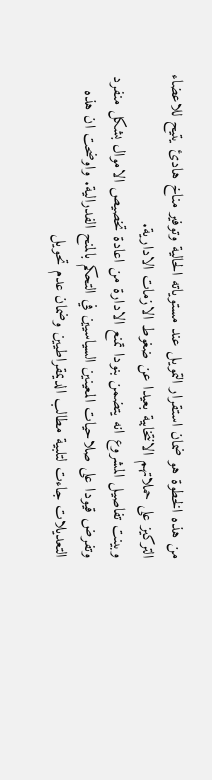من هذه الخطوة هو ضمان استقرار التمويل عند مستوياته الحالية وتوفير مناخ هادئ يتيح للاعضاء التركيز على حملاتهم الانتخابية بعيدا عن ضغوط الازمات الادارية.
وبينت تفاصيل المشروع انه يتضمن بنودا تمنع الادارة من اعادة تخصيص الاموال بشكل منفرد وتفرض قيودا على صلاحيات المعينين السياسيين في التحكم بالمنح الفدرالية. واوضحت ان هذه التعديلات جاءت لتلبية مطالب الديمقراطيين وضمان عدم تحويل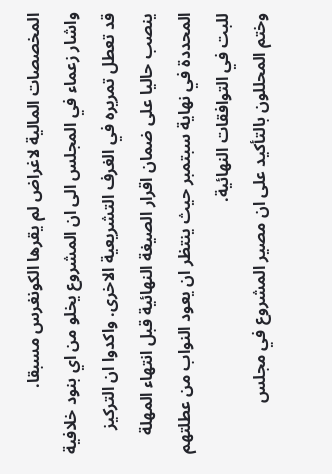المخصصات المالية لاغراض لم يقرها الكونغرس مسبقا.
واشار زعماء في المجلس الى ان المشروع يخلو من اي بنود خلافية قد تعطل تمريره في الغرف التشريعية الاخرى. واكدوا ان التركيز ينصب حاليا على ضمان اقرار الصيغة النهائية قبل انتهاء المهلة المحددة في نهاية سبتمبر حيث ينتظر ان يعود النواب من عطلتهم للبت في التوافقات النهائية.
وختم المحللون بالتأكيد على ان مصير المشروع في مجلس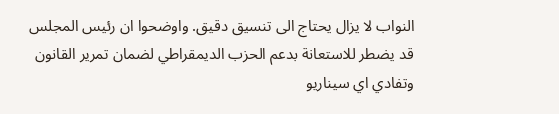النواب لا يزال يحتاج الى تنسيق دقيق. واوضحوا ان رئيس المجلس قد يضطر للاستعانة بدعم الحزب الديمقراطي لضمان تمرير القانون وتفادي اي سيناريو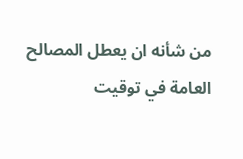من شأنه ان يعطل المصالح العامة في توقيت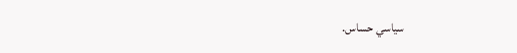سياسي حساس.